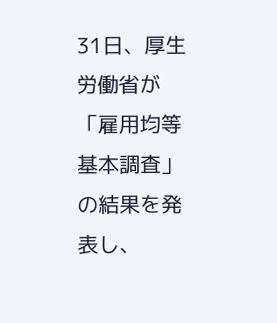31日、厚生労働省が「雇用均等基本調査」の結果を発表し、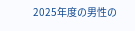2025年度の男性の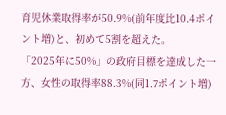育児休業取得率が50.9%(前年度比10.4ポイント増)と、初めて5割を超えた。
「2025年に50%」の政府目標を達成した一方、女性の取得率88.3%(同1.7ポイント増)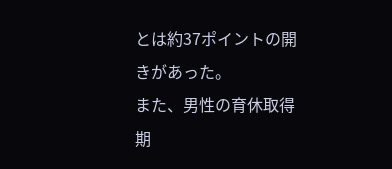とは約37ポイントの開きがあった。
また、男性の育休取得期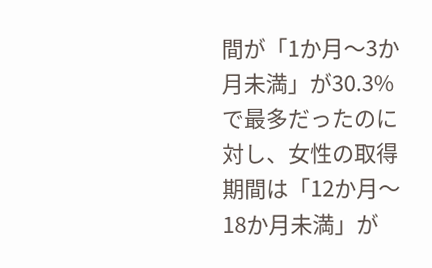間が「1か月〜3か月未満」が30.3%で最多だったのに対し、女性の取得期間は「12か月〜18か月未満」が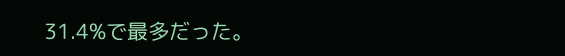31.4%で最多だった。